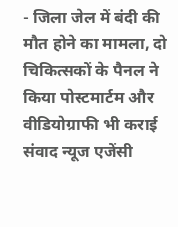- जिला जेल में बंदी की मौत होने का मामला, दो चिकित्सकों के पैनल ने किया पोस्टमार्टम और वीडियोग्राफी भी कराई
संवाद न्यूज एजेंसी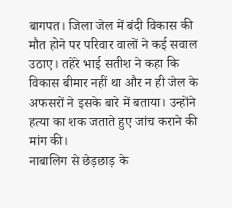बागपत। जिला जेल में बंदी विकास की मौत होने पर परिवार वालों ने कई सवाल उठाए। तहेरे भाई सतीश ने कहा कि विकास बीमार नहीं था और न ही जेल के अफसरों ने इसके बारे में बताया। उन्होंने हत्या का शक जताते हुए जांच कराने की मांग की।
नाबालिग से छेड़छाड़ के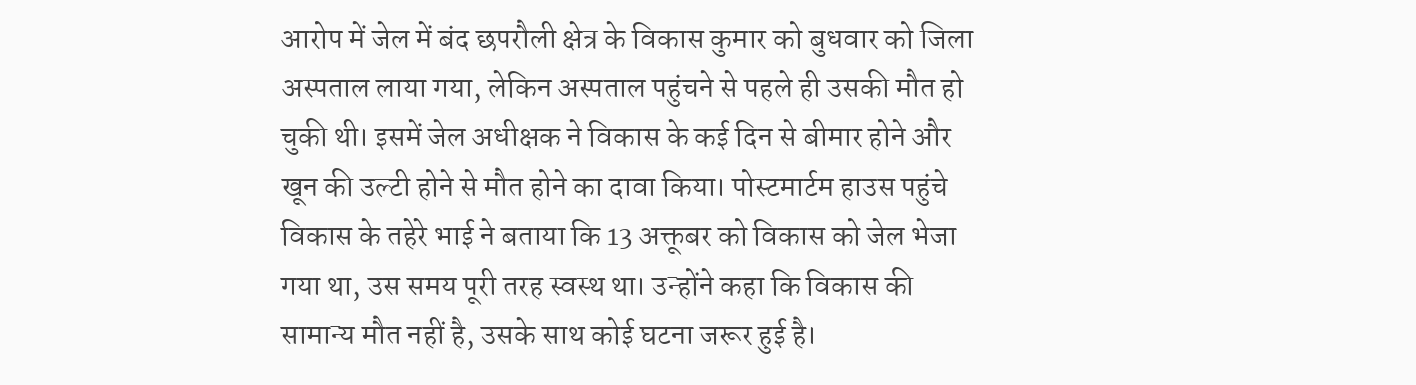आरोप में जेल में बंद छपरौली क्षेत्र के विकास कुमार को बुधवार को जिला अस्पताल लाया गया, लेकिन अस्पताल पहुंचने से पहले ही उसकी मौत हो चुकी थी। इसमें जेल अधीक्षक ने विकास के कई दिन से बीमार होने और खून की उल्टी होने से मौत होने का दावा किया। पोस्टमार्टम हाउस पहुंचे विकास के तहेरे भाई ने बताया कि 13 अक्तूबर को विकास को जेल भेजा गया था, उस समय पूरी तरह स्वस्थ था। उन्होंने कहा कि विकास की सामान्य मौत नहीं है, उसके साथ कोई घटना जरूर हुई है।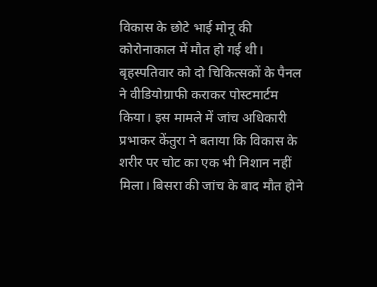विकास के छोटे भाई मोनू की कोरोनाकाल में मौत हो गई थी।
बृहस्पतिवार को दो चिकित्सकों के पैनल ने वीडियोग्राफी कराकर पोस्टमार्टम किया। इस मामले में जांच अधिकारी प्रभाकर केंतुरा ने बताया कि विकास के शरीर पर चोट का एक भी निशान नहीं मिला। बिसरा की जांच के बाद मौत होने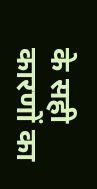के सही कारणों का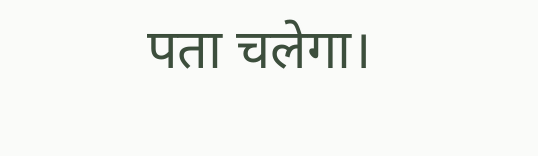पता चलेगा।